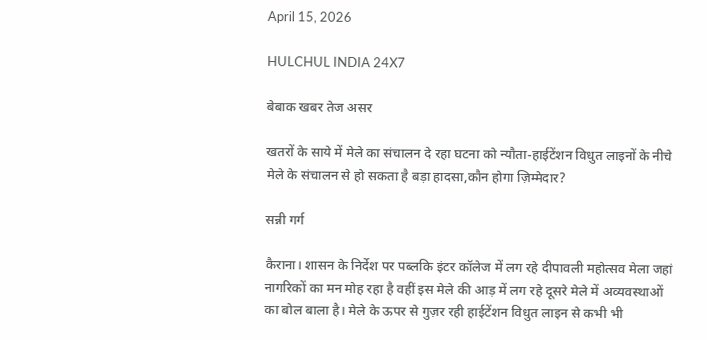April 15, 2026

HULCHUL INDIA 24X7

बेबाक खबर तेज असर

खतरों के साये में मेले का संचालन दे रहा घटना को न्यौता-हाईटेंशन विधुत लाइनों के नीचे मेले के संचालन से हो सकता है बड़ा हादसा,कौन होगा ज़िम्मेदार?

सन्नी गर्ग

कैराना। शासन के निर्देश पर पब्लकि इंटर कॉलेज में लग रहे दीपावली महोत्सव मेला जहां नागरिकों का मन मोह रहा है वहीं इस मेले की आड़ में लग रहे दूसरे मेले में अव्यवस्थाओं का बोल बाला है। मेले के ऊपर से गुज़र रही हाईटेंशन विधुत लाइन से कभी भी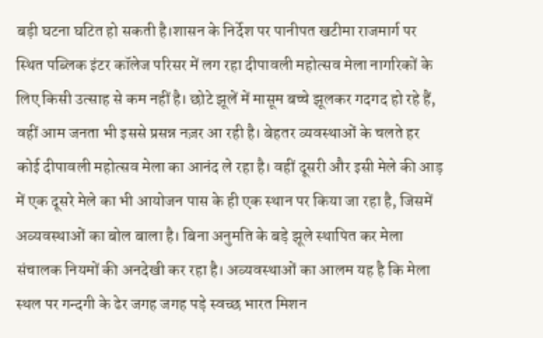बड़ी घटना घटित हो सकती है।शासन के निर्देश पर पानीपत खटीमा राजमार्ग पर स्थित पब्लिक इंटर कॉलेज परिसर में लग रहा दीपावली महोत्सव मेला नागरिकों के लिए किसी उत्साह से कम नहीं है। छोटे झूलें में मासूम बच्चे झूलकर गदगद हो रहे हैं, वहीं आम जनता भी इससे प्रसन्न नज़र आ रही है। बेहतर व्यवस्थाओं के चलते हर कोई दीपावली महोत्सव मेला का आनंद ले रहा है। वहीं दूसरी और इसी मेले की आड़ में एक दूसरे मेले का भी आयोजन पास के ही एक स्थान पर किया जा रहा है, जिसमें अव्यवस्थाओं का बोल बाला है। बिना अनुमति के बड़े झूले स्थापित कर मेला संचालक नियमों की अनदेखी कर रहा है। अव्यवस्थाओं का आलम यह है कि मेला स्थल पर गन्दगी के ढेर जगह जगह पड़े स्वच्छ भारत मिशन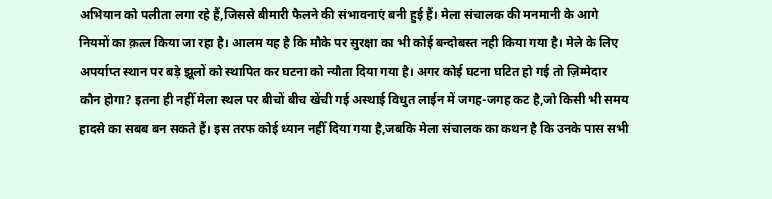अभियान को पलीता लगा रहे हैं,जिससे बीमारी फैलने की संभावनाएं बनी हुई हैं। मेला संचालक की मनमानी के आगे नियमों का क़त्ल किया जा रहा है। आलम यह है कि मौके पर सुरक्षा का भी कोई बन्दोबस्त नही किया गया है। मेले के लिए अपर्याप्त स्थान पर बड़े झूलों को स्थापित कर घटना को न्यौता दिया गया है। अगर कोई घटना घटित हो गई तो ज़िम्मेदार कौन होगा? इतना ही नहीँ मेला स्थल पर बीचों बीच खेंची गई अस्थाई विधुत लाईन में जगह-जगह कट है,जो किसी भी समय हादसे का सबब बन सकते हैं। इस तरफ कोई ध्यान नहीँ दिया गया है,जबकि मेला संचालक का कथन है कि उनके पास सभी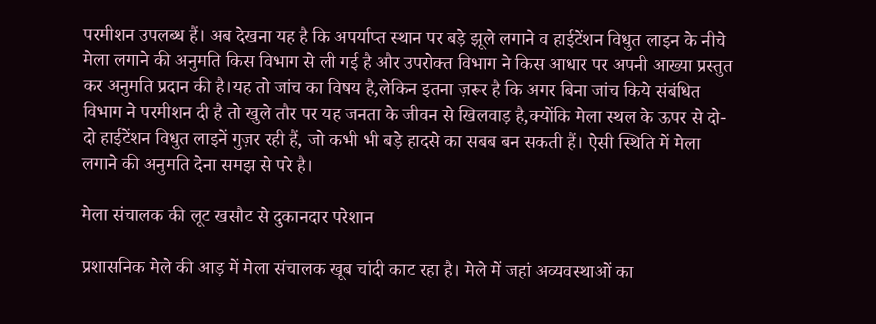परमीशन उपलब्ध हैं। अब देखना यह है कि अपर्याप्त स्थान पर बड़े झूले लगाने व हाईटेंशन विधुत लाइन के नीचे मेला लगाने की अनुमति किस विभाग से ली गई है और उपरोक्त विभाग ने किस आधार पर अपनी आख्या प्रस्तुत कर अनुमति प्रदान की है।यह तो जांच का विषय है,लेकिन इतना ज़रूर है कि अगर बिना जांच किये संबंधित विभाग ने परमीशन दी है तो खुले तौर पर यह जनता के जीवन से खिलवाड़ है,क्योंकि मेला स्थल के ऊपर से दो-दो हाईटेंशन विधुत लाइनें गुज़र रही हैं, जो कभी भी बड़े हादसे का सबब बन सकती हैं। ऐसी स्थिति में मेला लगाने की अनुमति देना समझ से परे है।

मेला संचालक की लूट खसौट से दुकानदार परेशान

प्रशासनिक मेले की आड़ में मेला संचालक खूब चांदी काट रहा है। मेले में जहां अव्यवस्थाओं का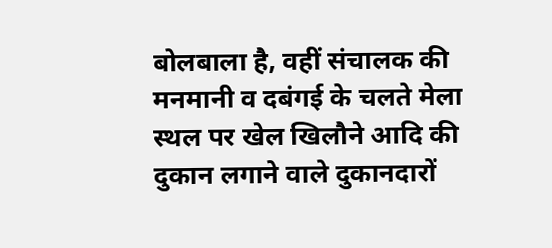बोलबाला है, वहीं संचालक की मनमानी व दबंगई के चलते मेला स्थल पर खेल खिलौने आदि की दुकान लगाने वाले दुकानदारों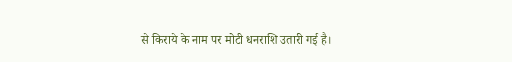से किराये के नाम पर मोटी धनराशि उतारी गई है।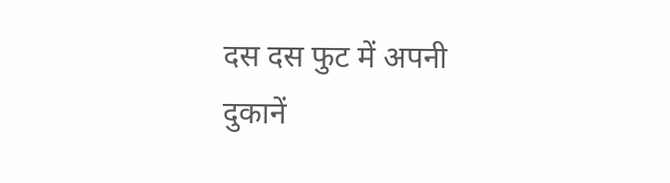दस दस फुट में अपनी दुकानें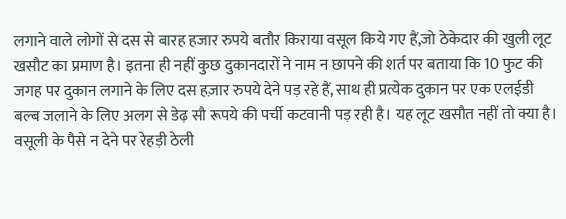लगाने वाले लोगों से दस से बारह हजार रुपये बतौर किराया वसूल किये गए हैं,जो ठेकेदार की खुली लूट खसौट का प्रमाण है। इतना ही नहीं कुछ दुकानदारों ने नाम न छापने की शर्त पर बताया कि 10 फुट की जगह पर दुकान लगाने के लिए दस हज़ार रुपये देने पड़ रहे हैं, साथ ही प्रत्येक दुकान पर एक एलईडी बल्ब जलाने के लिए अलग से डेढ़ सौ रूपये की पर्ची कटवानी पड़ रही है। यह लूट खसौत नहीं तो क्या है। वसूली के पैसे न देने पर रेहड़ी ठेली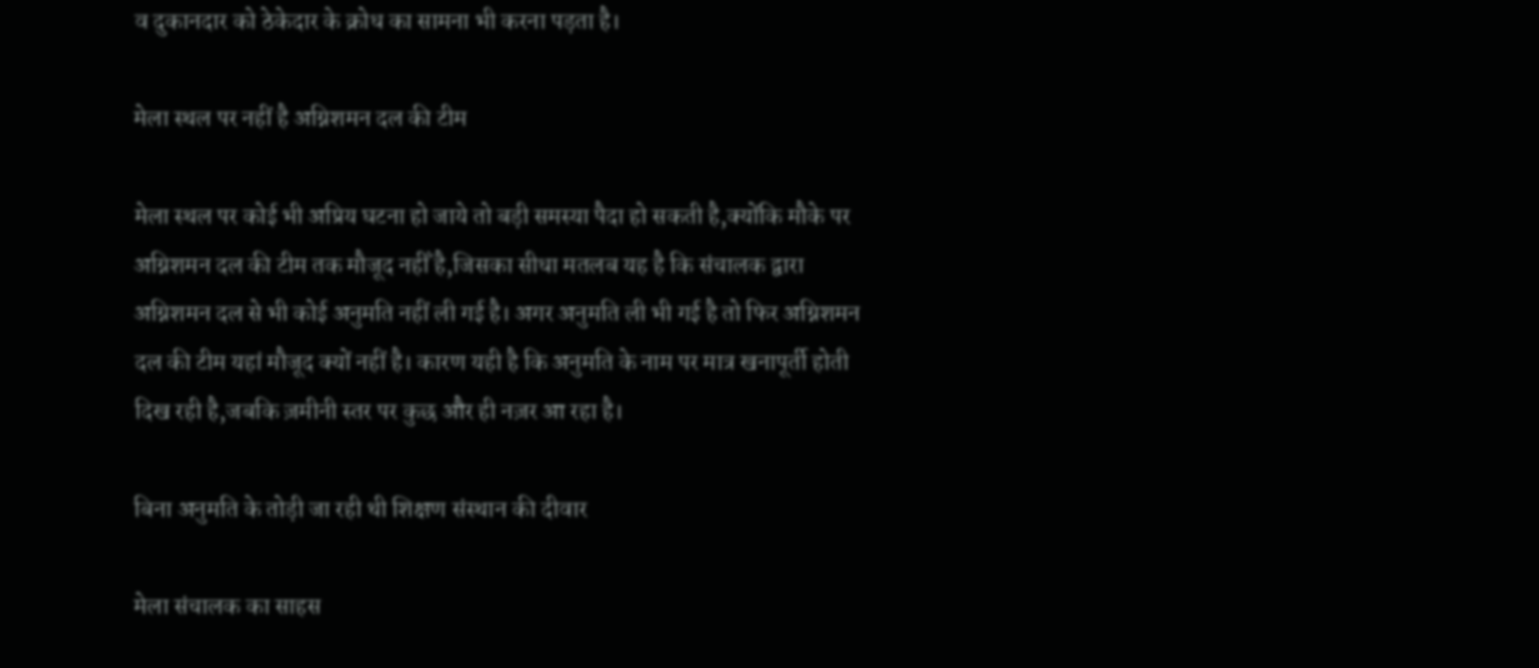व दुकानदार को ठेकेदार के क्रोध का सामना भी करना पड़ता है।

मेला स्थल पर नहीं है अग्निशमन दल की टीम

मेला स्थल पर कोई भी अप्रिय घटना हो जाये तो बड़ी समस्या पैदा हो सकती है,क्योंकि मौके पर अग्निशमन दल की टीम तक मौजूद नहीँ है,जिसका सीधा मतलब यह है कि संचालक द्वारा अग्निशमन दल से भी कोई अनुमति नहीं ली गई है। अगर अनुमति ली भी गई है तो फिर अग्निशमन दल की टीम यहां मौजूद क्यों नहीं है। कारण यही है कि अनुमति के नाम पर मात्र खनापूर्ती होती दिख रही है,जबकि ज़मीनी स्तर पर कुछ और ही नज़र आ रहा है।

बिना अनुमति के तोड़ी जा रही थी शिक्षण संस्थान की दीवार

मेला संचालक का साहस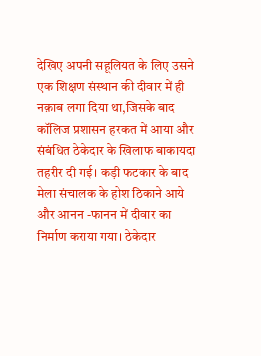देखिए अपनी सहूलियत के लिए उसने एक शिक्षण संस्थान की दीवार में ही नक़ाब लगा दिया था,जिसके बाद कॉलिज प्रशासन हरकत में आया और संबंधित ठेकेदार के खिलाफ बाकायदा तहरीर दी गई। कड़ी फटकार के बाद मेला संचालक के होश ठिकाने आये और आनन -फानन में दीवार का निर्माण कराया गया। ठेकेदार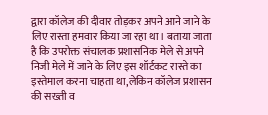द्वारा कॉलेज की दीवार तोड़कर अपने आने जाने के लिए रास्ता हमवार किया जा रहा था। बताया जाता है कि उपरोक्त संचालक प्रशासनिक मेले से अपने निजी मेले में जाने के लिए इस शॉर्टकट रास्ते का इस्तेमाल करना चाहता था,लेकिन कॉलेज प्रशासन की सख्ती व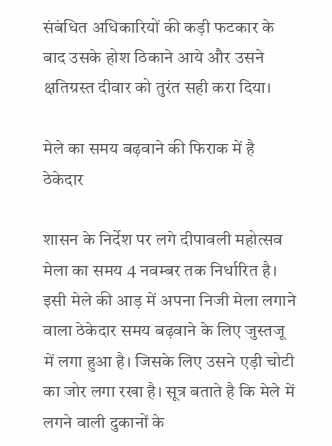संबंधित अधिकारियों की कड़ी फटकार के बाद उसके होश ठिकाने आये और उसने क्षतिग्रस्त दीवार को तुरंत सही करा दिया।

मेले का समय बढ़वाने की फिराक में है ठेकेदार

शासन के निर्देश पर लगे दीपावली महोत्सव मेला का समय 4 नवम्बर तक निर्धारित है। इसी मेले की आड़ में अपना निजी मेला लगाने वाला ठेकेदार समय बढ़वाने के लिए जुस्तजू में लगा हुआ है। जिसके लिए उसने एड़ी चोटी का जोर लगा रखा है। सूत्र बताते है कि मेले में लगने वाली दुकानों के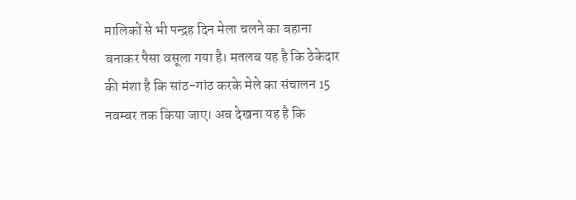मालिकों से भी पन्द्रह दिन मेला चलने का बहाना बनाकर पैसा वसूला गया है। मतलब यह है कि ठेकेदार की मंशा है कि सांठ-गांठ करके मेले का संचालन 15 नवम्बर तक किया जाए। अब देखना यह है कि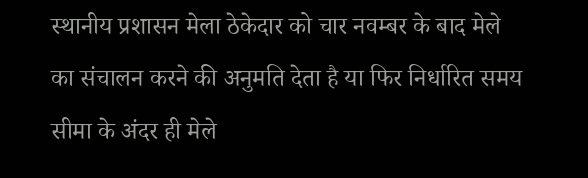स्थानीय प्रशासन मेला ठेकेदार को चार नवम्बर के बाद मेले का संचालन करने की अनुमति देता है या फिर निर्धारित समय सीमा के अंदर ही मेले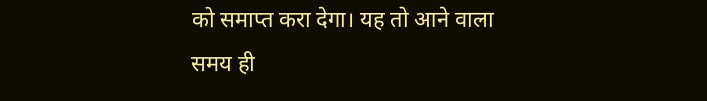को समाप्त करा देगा। यह तो आने वाला समय ही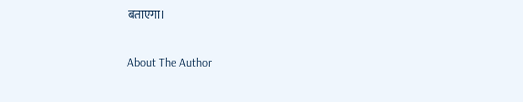बताएगा।

About The Author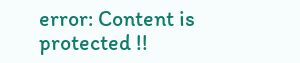error: Content is protected !!